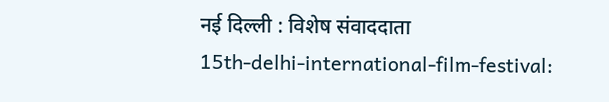नई दिल्ली : विशेष संवाददाता
15th-delhi-international-film-festival: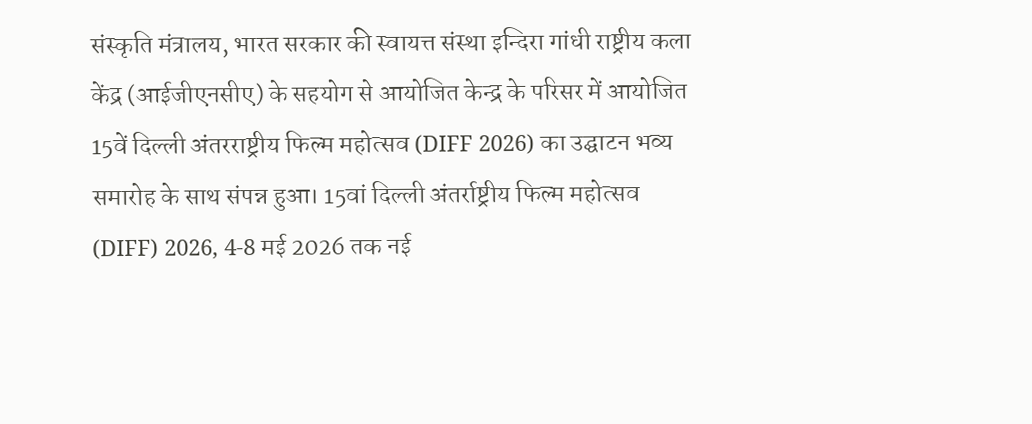संस्कृति मंत्रालय, भारत सरकार की स्वायत्त संस्था इन्दिरा गांधी राष्ट्रीय कला केंद्र (आईजीएनसीए) के सहयोग से आयोजित केन्द्र के परिसर में आयोजित 15वें दिल्ली अंतरराष्ट्रीय फिल्म महोत्सव (DIFF 2026) का उद्घाटन भव्य समारोह के साथ संपन्न हुआ। 15वां दिल्ली अंतर्राष्ट्रीय फिल्म महोत्सव (DIFF) 2026, 4-8 मई 2026 तक नई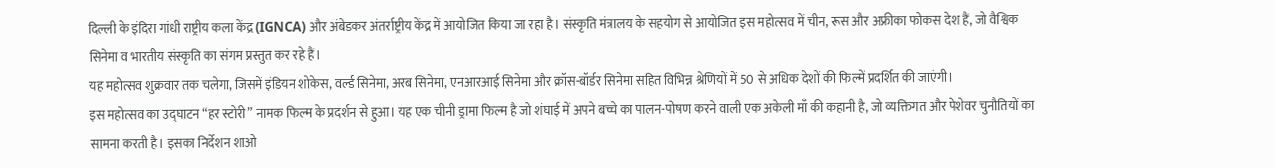दिल्ली के इंदिरा गांधी राष्ट्रीय कला केंद्र (IGNCA) और अंबेडकर अंतर्राष्ट्रीय केंद्र में आयोजित किया जा रहा है। संस्कृति मंत्रालय के सहयोग से आयोजित इस महोत्सव में चीन, रूस और अफ्रीका फोकस देश हैं, जो वैश्विक सिनेमा व भारतीय संस्कृति का संगम प्रस्तुत कर रहे हैं।
यह महोत्सव शुक्रवार तक चलेगा, जिसमें इंडियन शोकेस, वर्ल्ड सिनेमा, अरब सिनेमा, एनआरआई सिनेमा और क्रॉस-बॉर्डर सिनेमा सहित विभिन्न श्रेणियों में 50 से अधिक देशों की फिल्में प्रदर्शित की जाएंगी।
इस महोत्सव का उद्घाटन “हर स्टोरी” नामक फिल्म के प्रदर्शन से हुआ। यह एक चीनी ड्रामा फिल्म है जो शंघाई में अपने बच्चे का पालन-पोषण करने वाली एक अकेली माँ की कहानी है, जो व्यक्तिगत और पेशेवर चुनौतियों का सामना करती है। इसका निर्देशन शाओ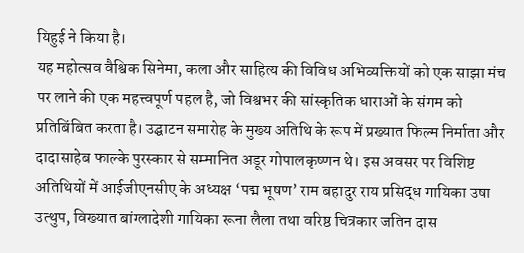यिहुई ने किया है।
यह महोत्सव वैश्विक सिनेमा, कला और साहित्य की विविध अभिव्यक्तियों को एक साझा मंच पर लाने की एक महत्त्वपूर्ण पहल है, जो विश्वभर की सांस्कृतिक धाराओं के संगम को प्रतिबिंबित करता है। उद्घाटन समारोह के मुख्य अतिथि के रूप में प्रख्यात फिल्म निर्माता और दादासाहेब फाल्के पुरस्कार से सम्मानित अडूर गोपालकृष्णन थे। इस अवसर पर विशिष्ट अतिथियों में आईजीएनसीए के अध्यक्ष ‘पद्म भूषण’ राम बहादुर राय प्रसिद्ध गायिका उषा उत्थुप, विख्यात बांग्लादेशी गायिका रूना लैला तथा वरिष्ठ चित्रकार जतिन दास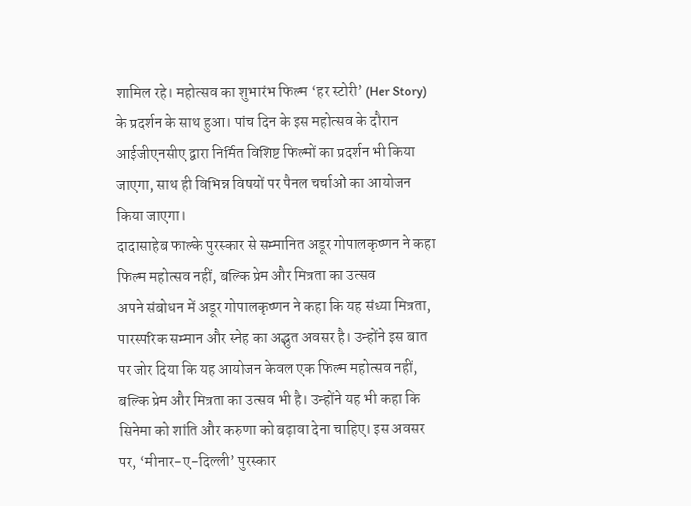शामिल रहे। महोत्सव का शुभारंभ फिल्म ‘हर स्टोरी’ (Her Story) के प्रदर्शन के साथ हुआ। पांच दिन के इस महोत्सव के दौरान आईजीएनसीए द्वारा निर्मित विशिष्ट फिल्मों का प्रदर्शन भी किया जाएगा, साथ ही विभिन्न विषयों पर पैनल चर्चाओं का आयोजन किया जाएगा।
दादासाहेब फाल्के पुरस्कार से सम्मानित अडूर गोपालकृष्णन ने कहा फिल्म महोत्सव नहीं, बल्कि प्रेम और मित्रता का उत्सव
अपने संबोधन में अडूर गोपालकृष्णन ने कहा कि यह संध्या मित्रता, पारस्परिक सम्मान और स्नेह का अद्भुत अवसर है। उन्होंने इस बात पर जोर दिया कि यह आयोजन केवल एक फिल्म महोत्सव नहीं, बल्कि प्रेम और मित्रता का उत्सव भी है। उन्होंने यह भी कहा कि सिनेमा को शांति और करुणा को बढ़ावा देना चाहिए। इस अवसर पर, ‘मीनार-ए-दिल्ली’ पुरस्कार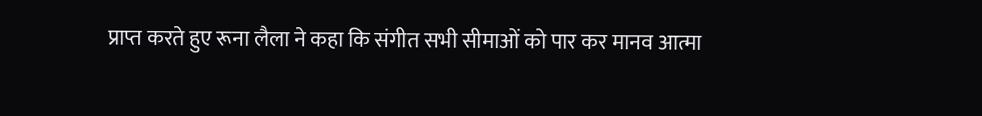प्राप्त करते हुए रूना लैला ने कहा कि संगीत सभी सीमाओं को पार कर मानव आत्मा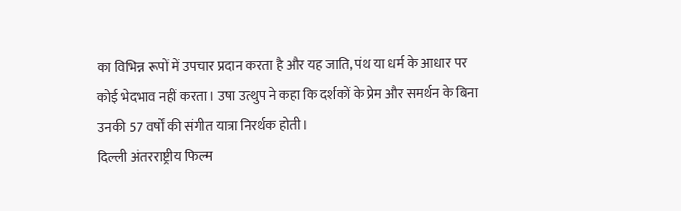का विभिन्न रूपों में उपचार प्रदान करता है और यह जाति, पंथ या धर्म के आधार पर कोई भेदभाव नहीं करता। उषा उत्थुप ने कहा कि दर्शकों के प्रेम और समर्थन के बिना उनकी 57 वर्षों की संगीत यात्रा निरर्थक होती।
दिल्ली अंतरराष्ट्रीय फिल्म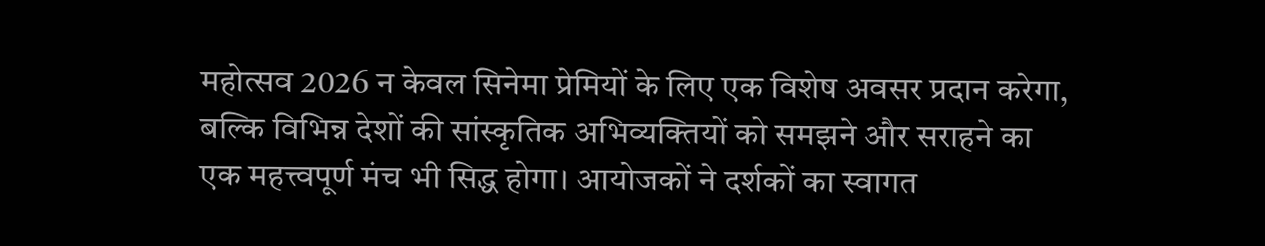महोत्सव 2026 न केवल सिनेमा प्रेमियों के लिए एक विशेष अवसर प्रदान करेगा, बल्कि विभिन्न देशों की सांस्कृतिक अभिव्यक्तियों को समझने और सराहने का एक महत्त्वपूर्ण मंच भी सिद्ध होगा। आयोजकों ने दर्शकों का स्वागत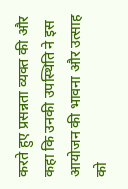करते हुए प्रसन्नता व्यक्त की और कहा कि उनकी उपस्थिति ने इस आयोजन की भावना और उत्साह को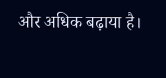और अधिक बढ़ाया है।